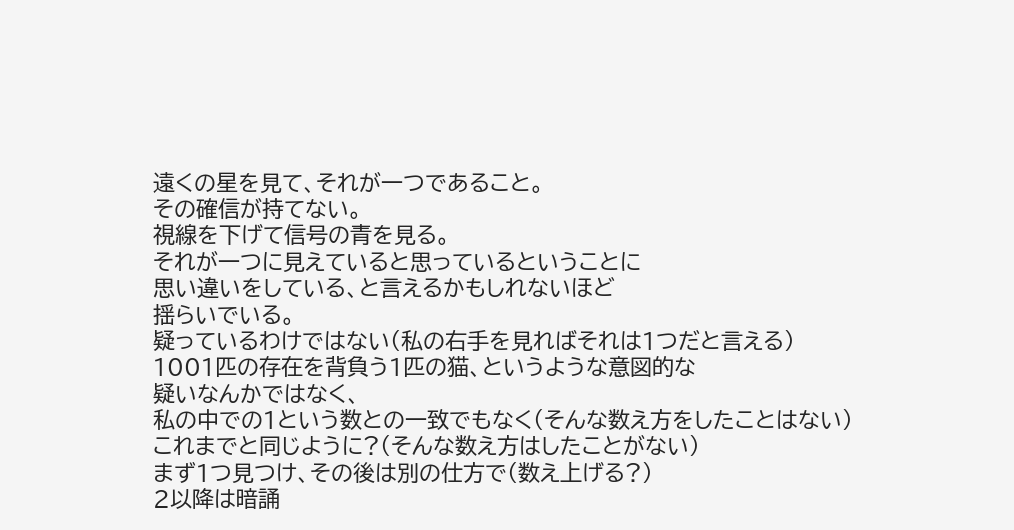遠くの星を見て、それが一つであること。
その確信が持てない。
視線を下げて信号の青を見る。
それが一つに見えていると思っているということに
思い違いをしている、と言えるかもしれないほど
揺らいでいる。
疑っているわけではない(私の右手を見ればそれは1つだと言える)
1001匹の存在を背負う1匹の猫、というような意図的な
疑いなんかではなく、
私の中での1という数との一致でもなく(そんな数え方をしたことはない)
これまでと同じように?(そんな数え方はしたことがない)
まず1つ見つけ、その後は別の仕方で(数え上げる?)
2以降は暗誦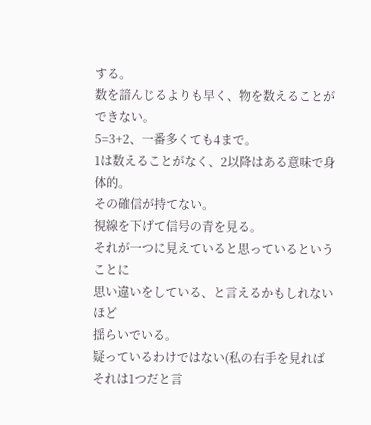する。
数を諳んじるよりも早く、物を数えることができない。
5=3+2、一番多くても4まで。
1は数えることがなく、2以降はある意味で身体的。
その確信が持てない。
視線を下げて信号の青を見る。
それが一つに見えていると思っているということに
思い違いをしている、と言えるかもしれないほど
揺らいでいる。
疑っているわけではない(私の右手を見ればそれは1つだと言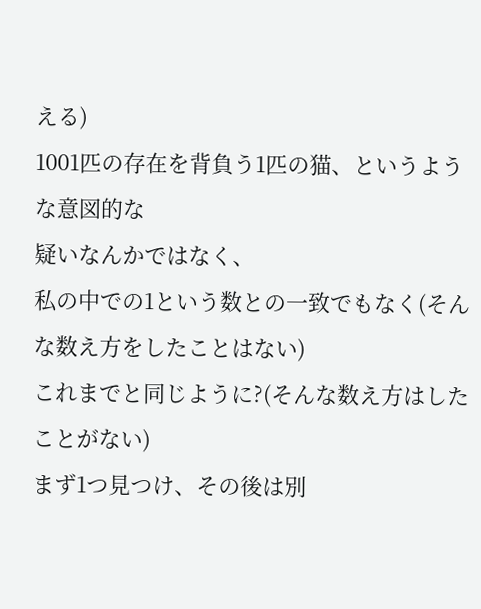える)
1001匹の存在を背負う1匹の猫、というような意図的な
疑いなんかではなく、
私の中での1という数との一致でもなく(そんな数え方をしたことはない)
これまでと同じように?(そんな数え方はしたことがない)
まず1つ見つけ、その後は別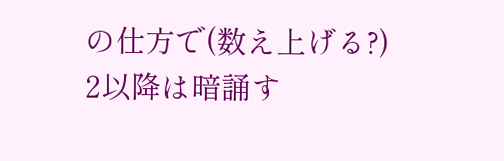の仕方で(数え上げる?)
2以降は暗誦す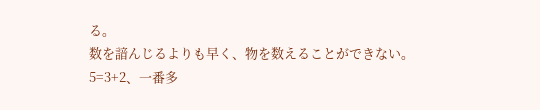る。
数を諳んじるよりも早く、物を数えることができない。
5=3+2、一番多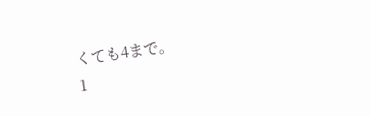くても4まで。
1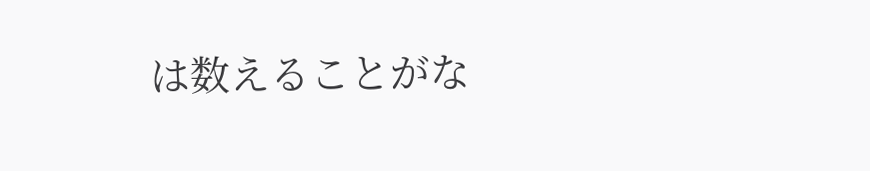は数えることがな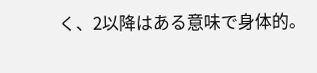く、2以降はある意味で身体的。